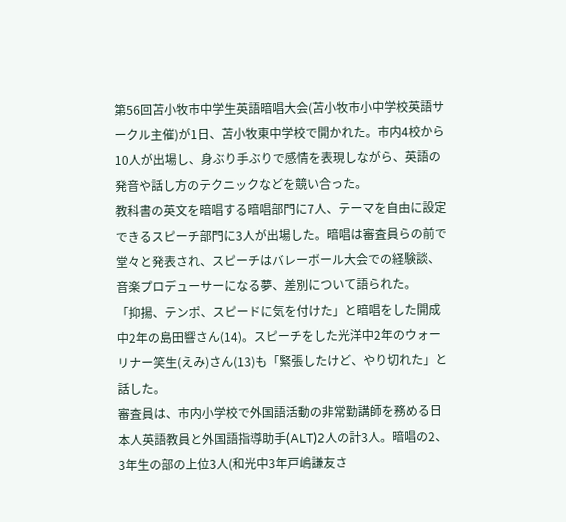第56回苫小牧市中学生英語暗唱大会(苫小牧市小中学校英語サークル主催)が1日、苫小牧東中学校で開かれた。市内4校から10人が出場し、身ぶり手ぶりで感情を表現しながら、英語の発音や話し方のテクニックなどを競い合った。
教科書の英文を暗唱する暗唱部門に7人、テーマを自由に設定できるスピーチ部門に3人が出場した。暗唱は審査員らの前で堂々と発表され、スピーチはバレーボール大会での経験談、音楽プロデューサーになる夢、差別について語られた。
「抑揚、テンポ、スピードに気を付けた」と暗唱をした開成中2年の島田響さん(14)。スピーチをした光洋中2年のウォーリナー笑生(えみ)さん(13)も「緊張したけど、やり切れた」と話した。
審査員は、市内小学校で外国語活動の非常勤講師を務める日本人英語教員と外国語指導助手(ALT)2人の計3人。暗唱の2、3年生の部の上位3人(和光中3年戸嶋謙友さ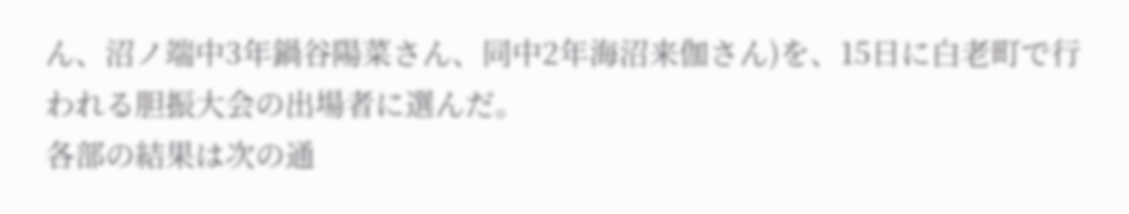ん、沼ノ端中3年鍋谷陽菜さん、同中2年海沼来伽さん)を、15日に白老町で行われる胆振大会の出場者に選んだ。
各部の結果は次の通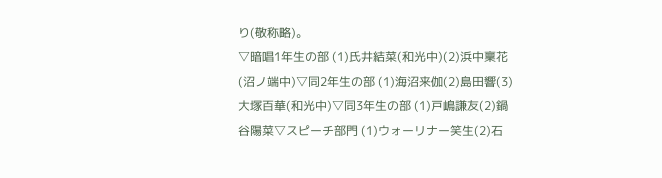り(敬称略)。
▽暗唱1年生の部 (1)氏井結菜(和光中)(2)浜中稟花(沼ノ端中)▽同2年生の部 (1)海沼来伽(2)島田響(3)大塚百華(和光中)▽同3年生の部 (1)戸嶋謙友(2)鍋谷陽菜▽スピーチ部門 (1)ウォーリナー笑生(2)石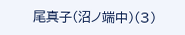尾真子(沼ノ端中)(3)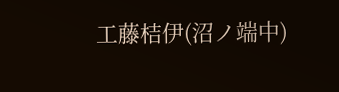工藤桔伊(沼ノ端中)